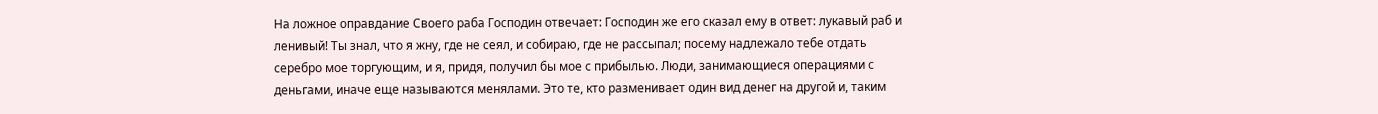На ложное оправдание Своего раба Господин отвечает: Господин же его сказал ему в ответ: лукавый раб и ленивый! Ты знал, что я жну, где не сеял, и собираю, где не рассыпал; посему надлежало тебе отдать серебро мое торгующим, и я, придя, получил бы мое с прибылью. Люди, занимающиеся операциями с деньгами, иначе еще называются менялами. Это те, кто разменивает один вид денег на другой и, таким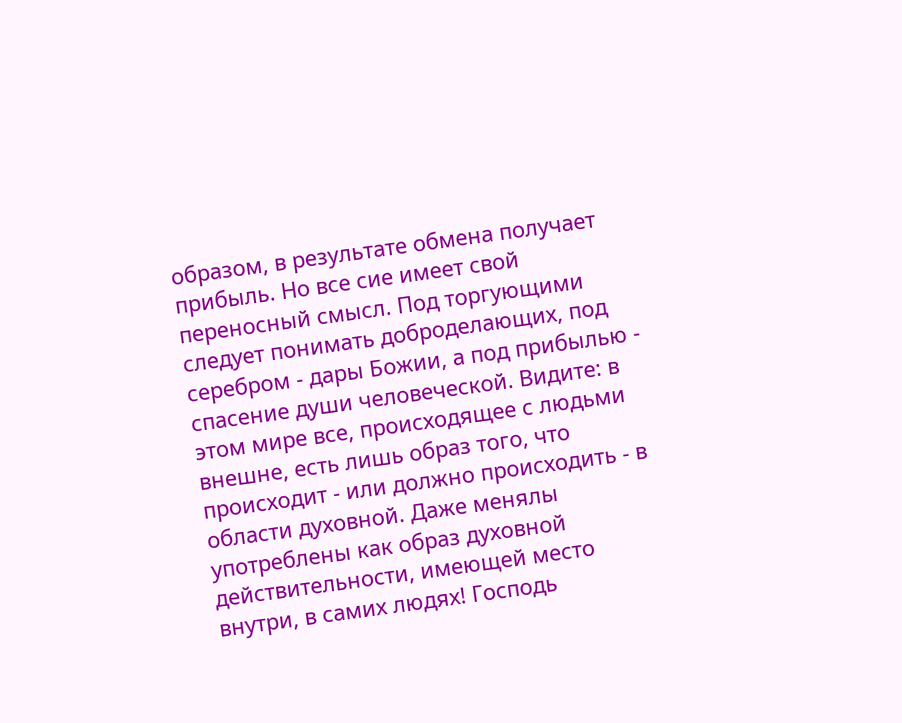образом, в результате обмена получает прибыль. Но все сие имеет свой переносный смысл. Под торгующими следует понимать доброделающих, под серебром - дары Божии, а под прибылью - спасение души человеческой. Видите: в этом мире все, происходящее с людьми внешне, есть лишь образ того, что происходит - или должно происходить - в области духовной. Даже менялы употреблены как образ духовной действительности, имеющей место внутри, в самих людях! Господь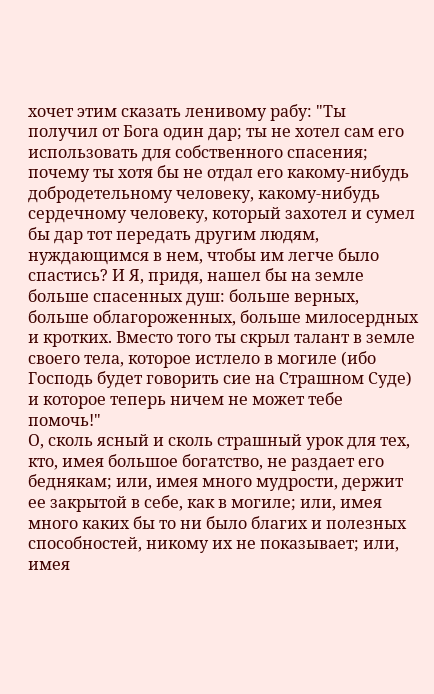хочет этим сказать ленивому рабу: "Ты получил от Бога один дар; ты не хотел сам его использовать для собственного спасения; почему ты хотя бы не отдал его какому-нибудь добродетельному человеку, какому-нибудь сердечному человеку, который захотел и сумел бы дар тот передать другим людям, нуждающимся в нем, чтобы им легче было спастись? И Я, придя, нашел бы на земле больше спасенных душ: больше верных, больше облагороженных, больше милосердных и кротких. Вместо того ты скрыл талант в земле своего тела, которое истлело в могиле (ибо Господь будет говорить сие на Страшном Суде) и которое теперь ничем не может тебе помочь!"
О, сколь ясный и сколь страшный урок для тех, кто, имея большое богатство, не раздает его беднякам; или, имея много мудрости, держит ее закрытой в себе, как в могиле; или, имея много каких бы то ни было благих и полезных способностей, никому их не показывает; или, имея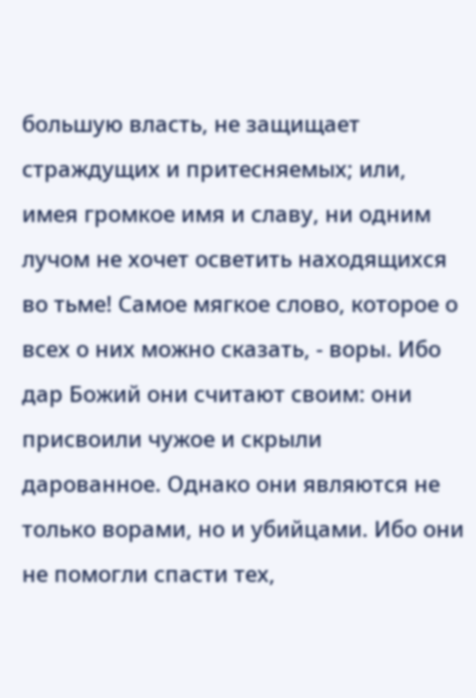большую власть, не защищает страждущих и притесняемых; или, имея громкое имя и славу, ни одним лучом не хочет осветить находящихся во тьме! Самое мягкое слово, которое о всех о них можно сказать, - воры. Ибо дар Божий они считают своим: они присвоили чужое и скрыли дарованное. Однако они являются не только ворами, но и убийцами. Ибо они не помогли спасти тех,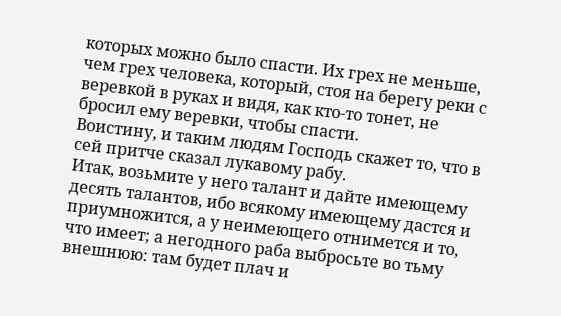которых можно было спасти. Их грех не меньше, чем грех человека, который, стоя на берегу реки с веревкой в руках и видя, как кто-то тонет, не бросил ему веревки, чтобы спасти.
Воистину, и таким людям Господь скажет то, что в сей притче сказал лукавому рабу.
Итак, возьмите у него талант и дайте имеющему десять талантов, ибо всякому имеющему дастся и приумножится, а у неимеющего отнимется и то, что имеет; а негодного раба выбросьте во тьму внешнюю: там будет плач и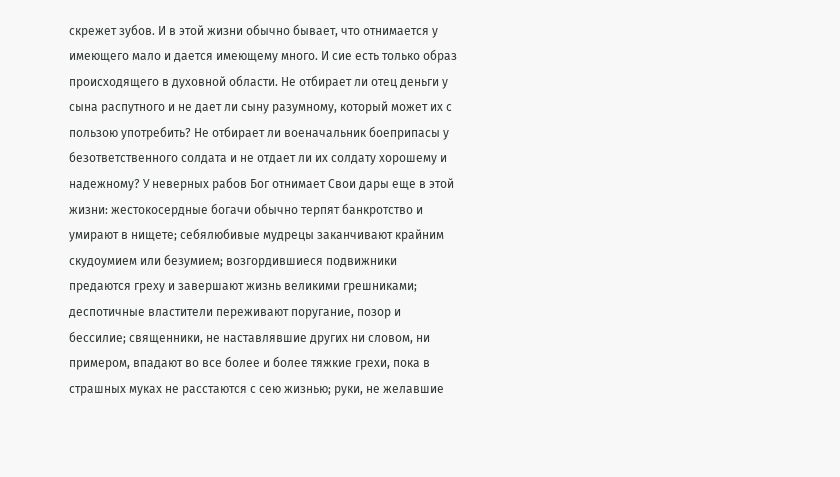скрежет зубов. И в этой жизни обычно бывает, что отнимается у имеющего мало и дается имеющему много. И сие есть только образ происходящего в духовной области. Не отбирает ли отец деньги у сына распутного и не дает ли сыну разумному, который может их с пользою употребить? Не отбирает ли военачальник боеприпасы у безответственного солдата и не отдает ли их солдату хорошему и надежному? У неверных рабов Бог отнимает Свои дары еще в этой жизни: жестокосердные богачи обычно терпят банкротство и умирают в нищете; себялюбивые мудрецы заканчивают крайним скудоумием или безумием; возгордившиеся подвижники предаются греху и завершают жизнь великими грешниками; деспотичные властители переживают поругание, позор и бессилие; священники, не наставлявшие других ни словом, ни примером, впадают во все более и более тяжкие грехи, пока в страшных муках не расстаются с сею жизнью; руки, не желавшие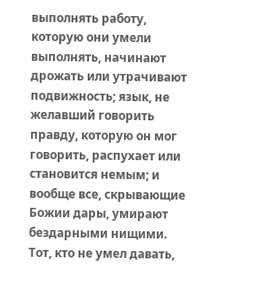выполнять работу, которую они умели выполнять, начинают дрожать или утрачивают подвижность; язык, не желавший говорить правду, которую он мог говорить, распухает или становится немым; и вообще все, скрывающие Божии дары, умирают бездарными нищими. Тот, кто не умел давать,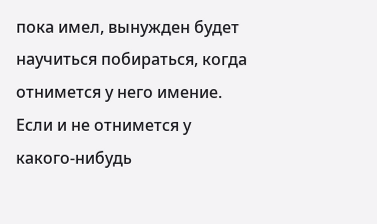пока имел, вынужден будет научиться побираться, когда отнимется у него имение. Если и не отнимется у какого-нибудь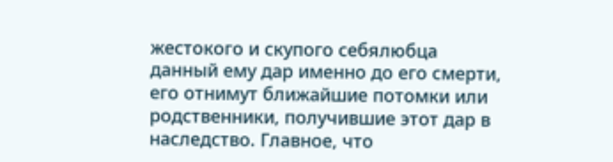жестокого и скупого себялюбца данный ему дар именно до его смерти, его отнимут ближайшие потомки или родственники, получившие этот дар в наследство. Главное, что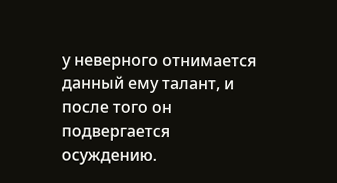у неверного отнимается данный ему талант, и после того он подвергается осуждению.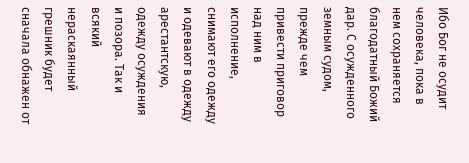Ибо Бог не осудит человека, пока в нем сохраняется благодатный Божий дар. С осужденного земным судом, прежде чем привести приговор над ним в исполнение, снимают его одежду и одевают в одежду арестантскую, одежду осуждения и позора. Так и всякий нераскаянный грешник будет сначала обнажен от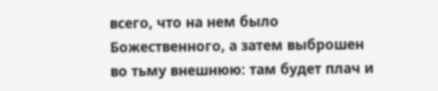всего, что на нем было Божественного, а затем выброшен во тьму внешнюю: там будет плач и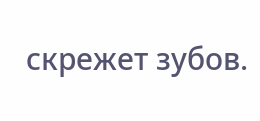скрежет зубов.